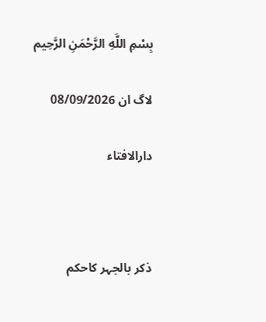بِسْمِ اللَّهِ الرَّحْمَنِ الرَّحِيم

لاگ ان 08/09/2026

دارالافتاء



ذکر بالجہر کاحکم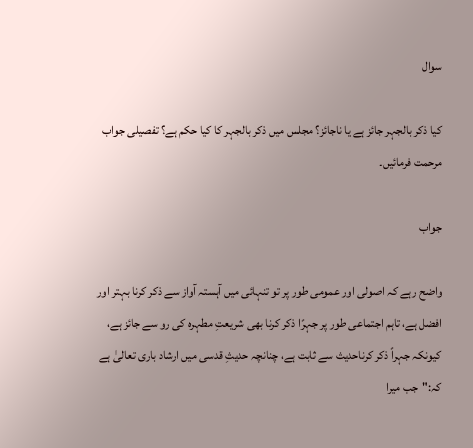سوال

کیا ذکر بالجہر جائز ہے یا ناجائز؟ مجلس میں ذکر بالجہر کا کیا حکم ہے؟ تفصیلی جواب مرحمت فرمائیں۔

جواب

واضح رہے کہ اصولی اور عمومی طور پر تو تنہائی میں آہستہ آواز سے ذکر کرنا بہتر اور افضل ہے، تاہم اجتماعی طور پر جہرًا ذکر کرنا بھی شریعتِ مطہرہ کی رو سے جائز ہے، کیونکہ جہراً ذکر کرناحدیث سے ثابت ہے، چنانچہ حدیثِ قدسی میں ارشاد باری تعالیٰ ہے کہ:"جب میرا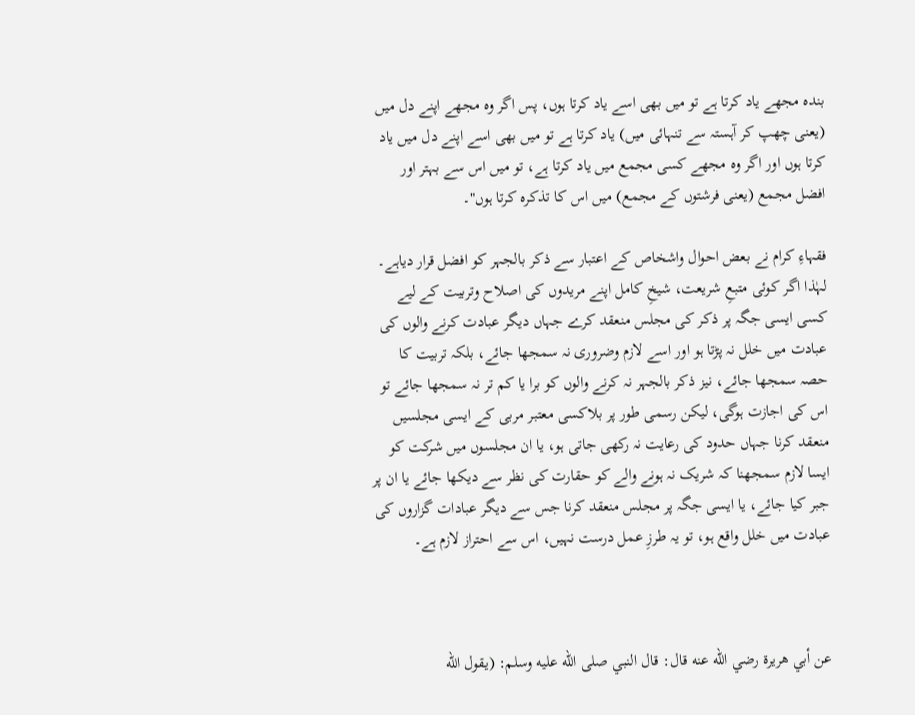بندہ مجھے یاد کرتا ہے تو میں بھی اسے یاد کرتا ہوں، پس اگر وہ مجھے اپنے دل میں (یعنی چھپ کر آہستہ سے تنہائی میں) یاد کرتا ہے تو میں بھی اسے اپنے دل میں یاد کرتا ہوں اور اگر وہ مجھے کسی مجمع میں یاد کرتا ہے، تو میں اس سے بہتر اور افضل مجمع (یعنی فرشتوں کے مجمع) میں اس کا تذکرہ کرتا ہوں"۔

فقہاءِ کرام نے بعض احوال واشخاص کے اعتبار سے ذکر بالجہر کو افضل قرار دیاہے۔ لہٰذا اگر کوئی متبعِ شریعت، شیخِ کامل اپنے مریدوں کی اصلاح وتربیت کے لیے کسی ایسی جگہ پر ذکر کی مجلس منعقد کرے جہاں دیگر عبادت کرنے والوں کی عبادت میں خلل نہ پڑتا ہو اور اسے لازم وضروری نہ سمجھا جائے، بلکہ تربیت کا حصہ سمجھا جائے، نیز ذکر بالجہر نہ کرنے والوں کو برا یا کم تر نہ سمجھا جائے تو اس کی اجازت ہوگی، لیکن رسمی طور پر بلاکسی معتبر مربی کے ایسی مجلسیں منعقد کرنا جہاں حدود کی رعایت نہ رکھی جاتی ہو، یا ان مجلسوں میں شرکت کو ایسا لازم سمجھنا کہ شریک نہ ہونے والے کو حقارت کی نظر سے دیکھا جائے یا ان پر جبر کیا جائے، یا ایسی جگہ پر مجلس منعقد کرنا جس سے دیگر عبادات گزاروں کی عبادت میں خلل واقع ہو، تو یہ طرزِ عمل درست نہیں، اس سے احتراز لازم ہے۔



عن أبي هريرة رضي الله عنه قال: قال النبي صلى الله عليه وسلم: (يقول الله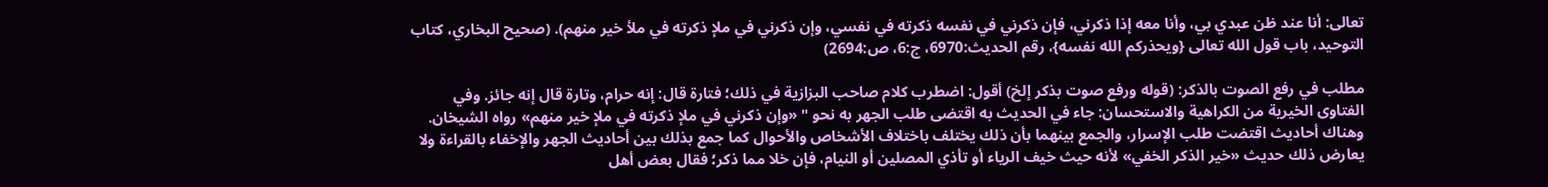تعالى: أنا ‌عند ‌ظن ‌عبدي ‌بي، ‌وأنا ‌معه ‌إذا ‌ذكرني، فإن ذكرني في نفسه ذكرته في نفسي، وإن ذكرني في ملإ ذكرته في ملأ خير منهم). (صحيح البخاري، كتاب التوحيد، باب قول الله تعالى {ويحذركم الله نفسه}، رقم الحديث:6970، ج:6، ص:2694)

مطلب في رفع الصوت بالذكر: (قوله ورفع صوت بذكر إلخ) أقول: اضطرب ‌كلام ‌صاحب ‌البزازية ‌في ‌ذلك؛ فتارة قال: إنه حرام، وتارة قال إنه جائز. وفي الفتاوى الخيرية من الكراهية والاستحسان: جاء في الحديث به اقتضى طلب الجهر به نحو " «وإن ذكرني في ملإ ذكرته في ملإ خير منهم» رواه الشيخان. وهناك أحاديث اقتضت طلب الإسرار، والجمع بينهما بأن ذلك يختلف باختلاف الأشخاص والأحوال كما جمع بذلك بين أحاديث الجهر والإخفاء بالقراءة ولا يعارض ذلك حديث «خير الذكر الخفي» لأنه حيث خيف الرياء أو تأذي المصلين أو النيام، فإن خلا مما ذكر؛ فقال بعض أهل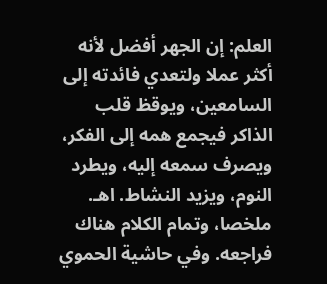العلم: إن الجهر أفضل لأنه أكثر عملا ولتعدي فائدته إلى السامعين، ويوقظ قلب الذاكر فيجمع همه إلى الفكر، ويصرف سمعه إليه، ويطرد النوم، ويزيد النشاط. اهـ. ملخصا، وتمام الكلام هناك فراجعه. وفي حاشية الحموي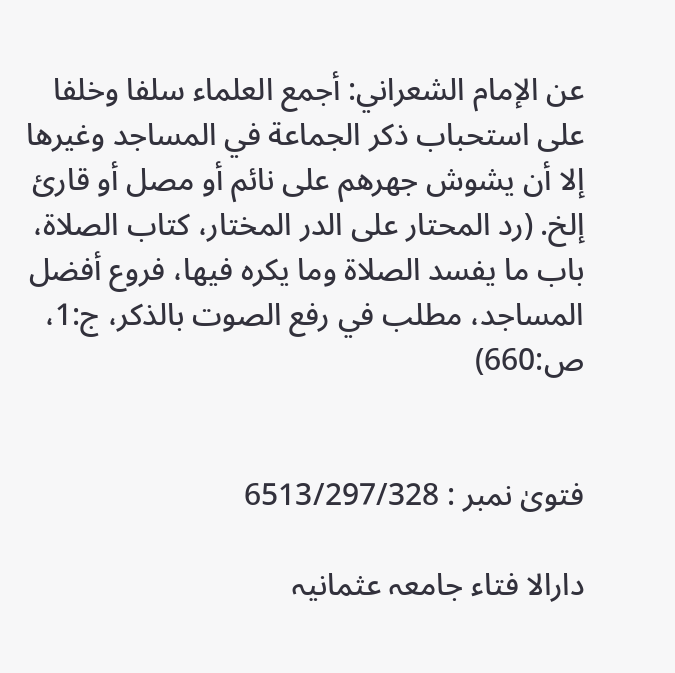عن الإمام الشعراني: أجمع العلماء سلفا وخلفا على استحباب ذكر الجماعة في المساجد وغيرها إلا أن يشوش جهرهم على نائم أو مصل أو قارئ إلخ. (رد المحتار على الدر المختار، كتاب الصلاة، باب ما يفسد الصلاة وما يكره فيها، فروع أفضل المساجد، مطلب في رفع الصوت بالذكر، ج:1، ص:660)


فتویٰ نمبر : 6513/297/328

دارالا فتاء جامعہ عثمانیہ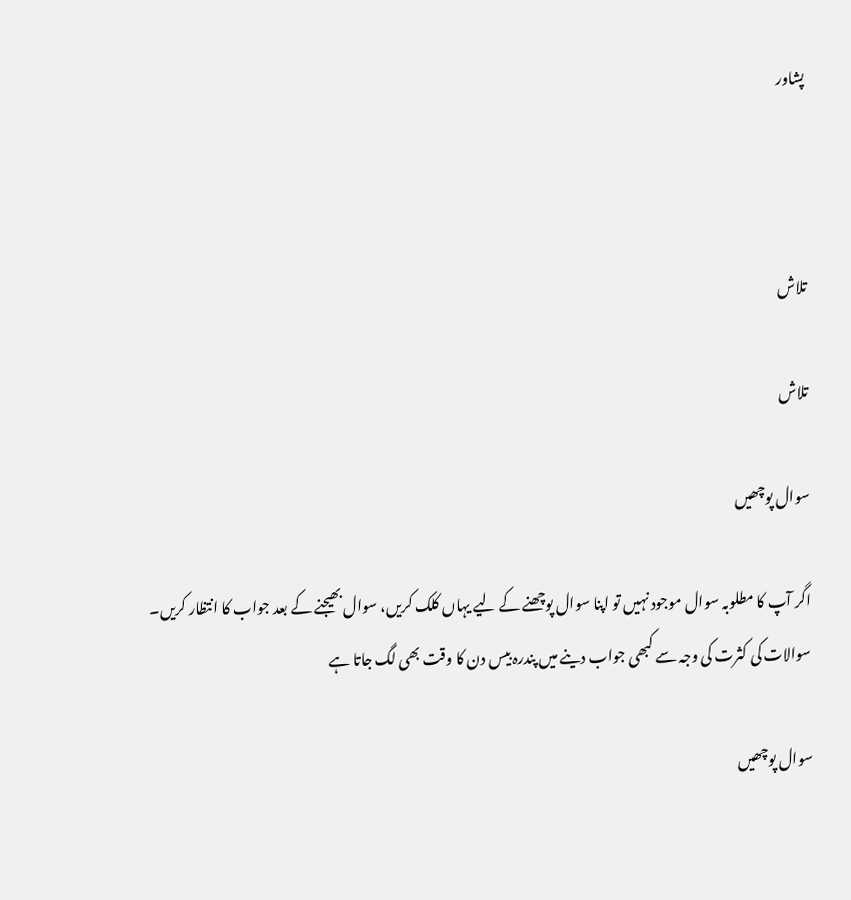پشاور



تلاش

تلاش

سوال پوچھیں

اگر آپ کا مطلوبہ سوال موجود نہیں تو اپنا سوال پوچھنے کے لیے یہاں کلک کریں، سوال بھیجنے کے بعد جواب کا انتظار کریں۔ سوالات کی کثرت کی وجہ سے کبھی جواب دینے میں پندرہ بیس دن کا وقت بھی لگ جاتا ہے

سوال پوچھیں